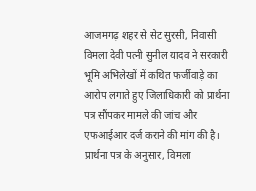आजमगढ़ शहर से सेट सुरसी, निवासी विमला देवी पत्नी सुनील यादव ने सरकारी भूमि अभिलेखों में कथित फर्जीवाड़े का आरोप लगाते हुए जिलाधिकारी को प्रार्थना पत्र सौंपकर मामले की जांच और एफआईआर दर्ज कराने की मांग की है। प्रार्थना पत्र के अनुसार, विमला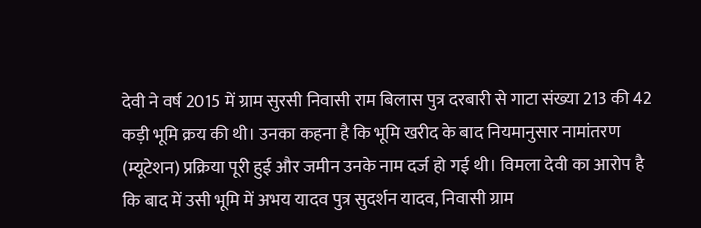देवी ने वर्ष 2015 में ग्राम सुरसी निवासी राम बिलास पुत्र दरबारी से गाटा संख्या 213 की 42 कड़ी भूमि क्रय की थी। उनका कहना है कि भूमि खरीद के बाद नियमानुसार नामांतरण (म्यूटेशन) प्रक्रिया पूरी हुई और जमीन उनके नाम दर्ज हो गई थी। विमला देवी का आरोप है कि बाद में उसी भूमि में अभय यादव पुत्र सुदर्शन यादव, निवासी ग्राम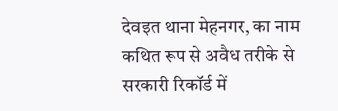देवइत थाना मेहनगर, का नाम कथित रूप से अवैध तरीके से सरकारी रिकॉर्ड में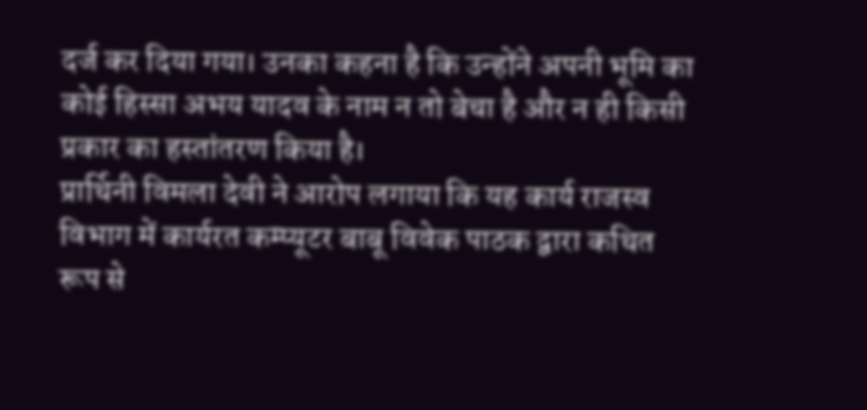दर्ज कर दिया गया। उनका कहना है कि उन्होंने अपनी भूमि का कोई हिस्सा अभय यादव के नाम न तो बेचा है और न ही किसी प्रकार का हस्तांतरण किया है।
प्रार्थिनी विमला देवी ने आरोप लगाया कि यह कार्य राजस्व विभाग में कार्यरत कम्प्यूटर बाबू विवेक पाठक द्वारा कथित रूप से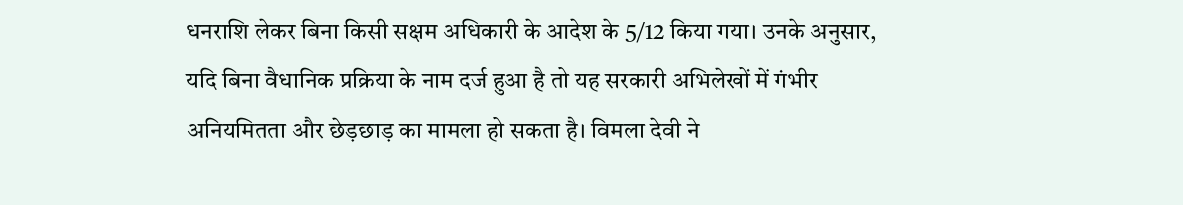धनराशि लेकर बिना किसी सक्षम अधिकारी के आदेश के 5/12 किया गया। उनके अनुसार, यदि बिना वैधानिक प्रक्रिया के नाम दर्ज हुआ है तो यह सरकारी अभिलेखों में गंभीर अनियमितता और छेड़छाड़ का मामला हो सकता है। विमला देवी ने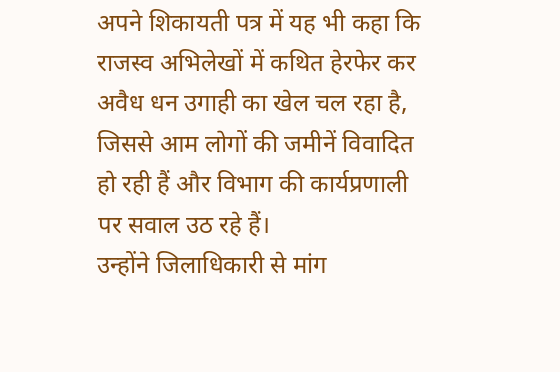अपने शिकायती पत्र में यह भी कहा कि राजस्व अभिलेखों में कथित हेरफेर कर अवैध धन उगाही का खेल चल रहा है, जिससे आम लोगों की जमीनें विवादित हो रही हैं और विभाग की कार्यप्रणाली पर सवाल उठ रहे हैं।
उन्होंने जिलाधिकारी से मांग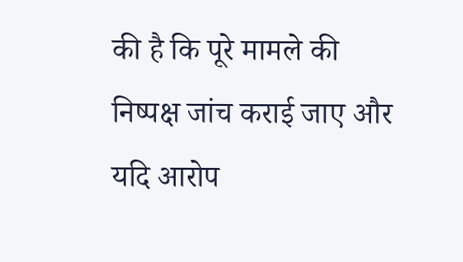की है कि पूरे मामले की निष्पक्ष जांच कराई जाए और यदि आरोप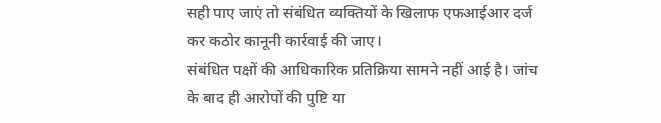सही पाए जाएं तो संबंधित व्यक्तियों के खिलाफ एफआईआर दर्ज कर कठोर कानूनी कार्रवाई की जाए।
संबंधित पक्षों की आधिकारिक प्रतिक्रिया सामने नहीं आई है। जांच के बाद ही आरोपों की पुष्टि या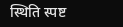स्थिति स्पष्ट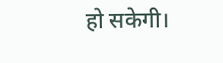हो सकेगी।